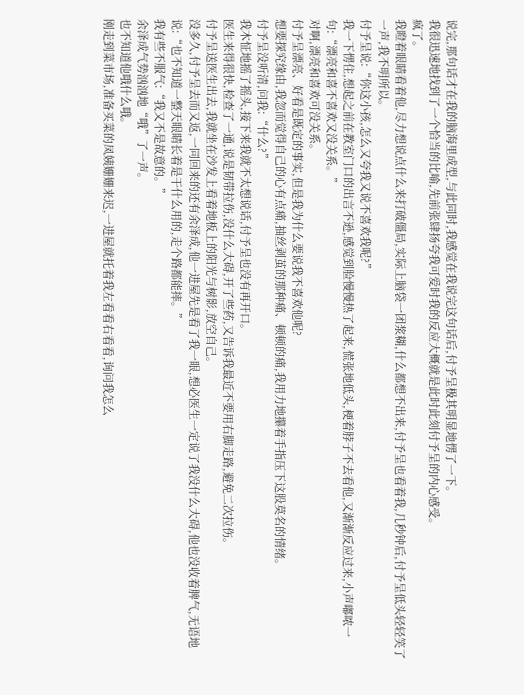说完,那句话才在我的脑海里成型,与此同时,我感觉在我说完这句话后,付予呈极其明显地愣了一下。
我很迅速地找到了一个恰当的比喻,先前张肆扬夸我可爱时我的反应大概就是此时此刻付予呈的内心感受。
疯了。
我瞪着眼睛看着他,尽力想说点什么来打破僵局,实际上脑袋一团浆糊,什么都想不出来,付予呈也看着我,几秒钟后,付予呈低头轻轻笑了一声,我不明所以。
付予呈说:“你这小孩,怎么又夸我又说不喜欢我呢?”
我一下愣住,想起之前在教室门口的出言不逊,感觉到脸慢慢热了起来,慌张地低头,梗着脖子不去看他,又渐渐反应过来,小声嘟哝一句:“漂亮和喜不喜欢又没关系。”
对啊,漂亮和喜欢可没关系。
付予呈漂亮、好看是既定的事实,但是我为什么要说我不喜欢他呢?
想要探究缘由,我忽而觉得自己的心有点痛,抽丝剥茧的那种痛、顿顿的痛,我用力地攥着手指压下这股莫名的情绪。
付予呈没听清,问我:“什么?”
我木怔地摇了摇头,接下来我就不太想说话,付予呈也没有再开口。
医生来得很快,检查了一通,说是韧带拉伤,没什么大碍,开了些药,又告诉我最近不要用右脚走路,避免二次拉伤。
付予呈送医生出去,我就坐在沙发上看着地板上的阳光与树影,放空自己。
没多久,付予呈去而又返,一同回来的还有余泽成,他一进屋先是看了我一眼,想必医生一定说了我没什么大碍,他也没收着脾气,无语地说:“也不知道一整天眼睛长着是干什么用的,走个路都能摔。”
我有些不服气:“我又不是故意的。”
余泽成气势汹汹地“哦”了一声。
也不知道他哦什么哦。
刚走到菜市场,准备买菜的凤姨姗姗来迟,一进屋就托着我左看看右看看,询问我怎么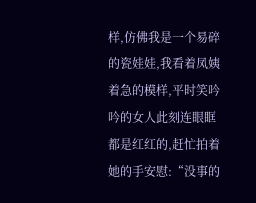样,仿佛我是一个易碎的瓷娃娃,我看着凤姨着急的模样,平时笑吟吟的女人此刻连眼眶都是红红的,赶忙拍着她的手安慰:“没事的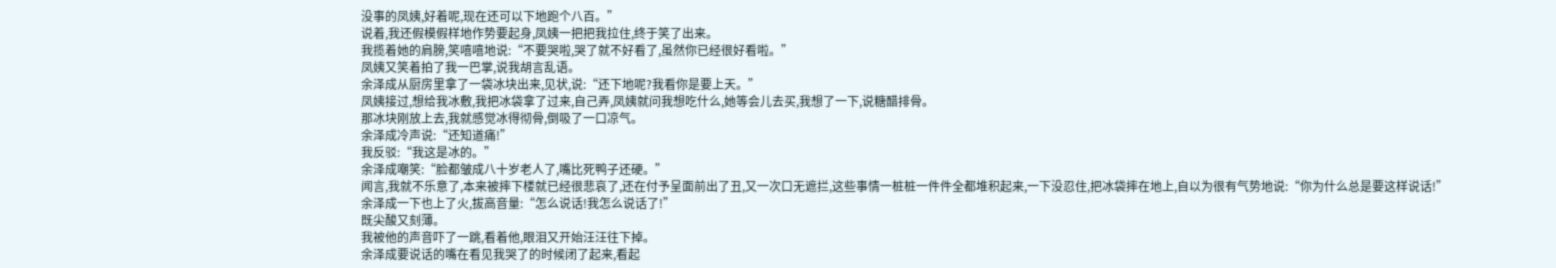没事的凤姨,好着呢,现在还可以下地跑个八百。”
说着,我还假模假样地作势要起身,凤姨一把把我拉住,终于笑了出来。
我揽着她的肩膀,笑嘻嘻地说:“不要哭啦,哭了就不好看了,虽然你已经很好看啦。”
凤姨又笑着拍了我一巴掌,说我胡言乱语。
余泽成从厨房里拿了一袋冰块出来,见状,说:“还下地呢?我看你是要上天。”
凤姨接过,想给我冰敷,我把冰袋拿了过来,自己弄,凤姨就问我想吃什么,她等会儿去买,我想了一下,说糖醋排骨。
那冰块刚放上去,我就感觉冰得彻骨,倒吸了一口凉气。
余泽成冷声说:“还知道痛!”
我反驳:“我这是冰的。”
余泽成嘲笑:“脸都皱成八十岁老人了,嘴比死鸭子还硬。”
闻言,我就不乐意了,本来被摔下楼就已经很悲哀了,还在付予呈面前出了丑,又一次口无遮拦,这些事情一桩桩一件件全都堆积起来,一下没忍住,把冰袋摔在地上,自以为很有气势地说:“你为什么总是要这样说话!”
余泽成一下也上了火,拔高音量:“怎么说话!我怎么说话了!”
既尖酸又刻薄。
我被他的声音吓了一跳,看着他,眼泪又开始汪汪往下掉。
余泽成要说话的嘴在看见我哭了的时候闭了起来,看起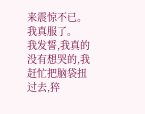来震惊不已。
我真服了。
我发誓,我真的没有想哭的,我赶忙把脑袋扭过去,猝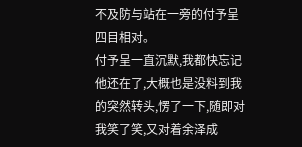不及防与站在一旁的付予呈四目相对。
付予呈一直沉默,我都快忘记他还在了,大概也是没料到我的突然转头,愣了一下,随即对我笑了笑,又对着余泽成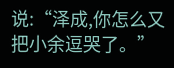说:“泽成,你怎么又把小余逗哭了。”